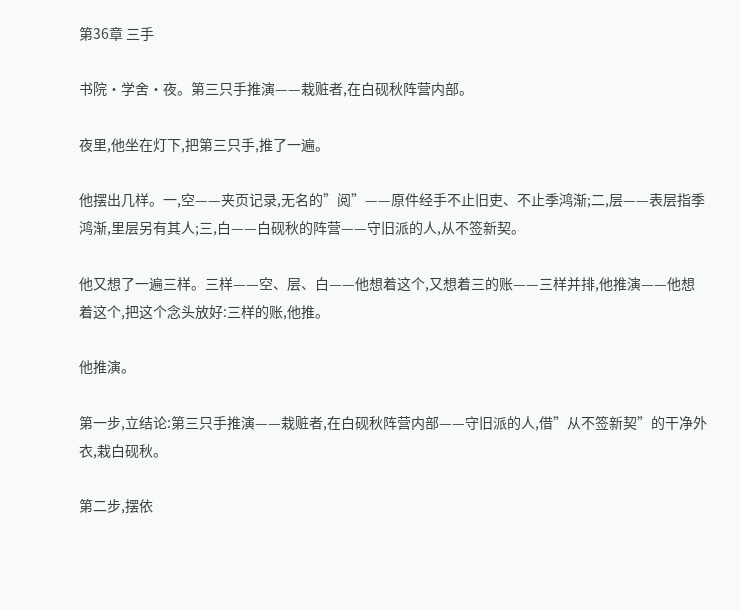第36章 三手

书院·学舍·夜。第三只手推演——栽赃者,在白砚秋阵营内部。

夜里,他坐在灯下,把第三只手,推了一遍。

他摆出几样。一,空——夹页记录,无名的”阅”——原件经手不止旧吏、不止季鸿渐;二,层——表层指季鸿渐,里层另有其人;三,白——白砚秋的阵营——守旧派的人,从不签新契。

他又想了一遍三样。三样——空、层、白——他想着这个,又想着三的账——三样并排,他推演——他想着这个,把这个念头放好:三样的账,他推。

他推演。

第一步,立结论:第三只手推演——栽赃者,在白砚秋阵营内部——守旧派的人,借”从不签新契”的干净外衣,栽白砚秋。

第二步,摆依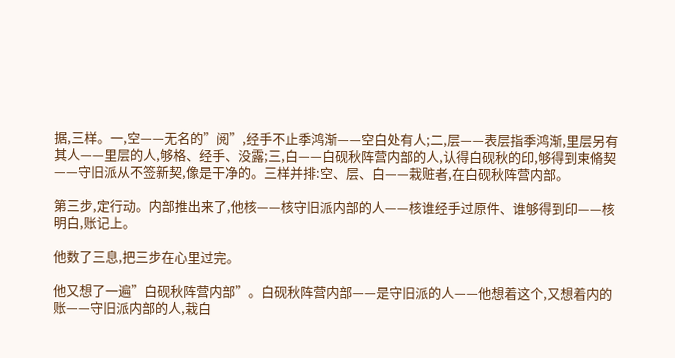据,三样。一,空——无名的”阅”,经手不止季鸿渐——空白处有人;二,层——表层指季鸿渐,里层另有其人——里层的人,够格、经手、没露;三,白——白砚秋阵营内部的人,认得白砚秋的印,够得到束脩契——守旧派从不签新契,像是干净的。三样并排:空、层、白——栽赃者,在白砚秋阵营内部。

第三步,定行动。内部推出来了,他核——核守旧派内部的人——核谁经手过原件、谁够得到印——核明白,账记上。

他数了三息,把三步在心里过完。

他又想了一遍”白砚秋阵营内部”。白砚秋阵营内部——是守旧派的人——他想着这个,又想着内的账——守旧派内部的人,栽白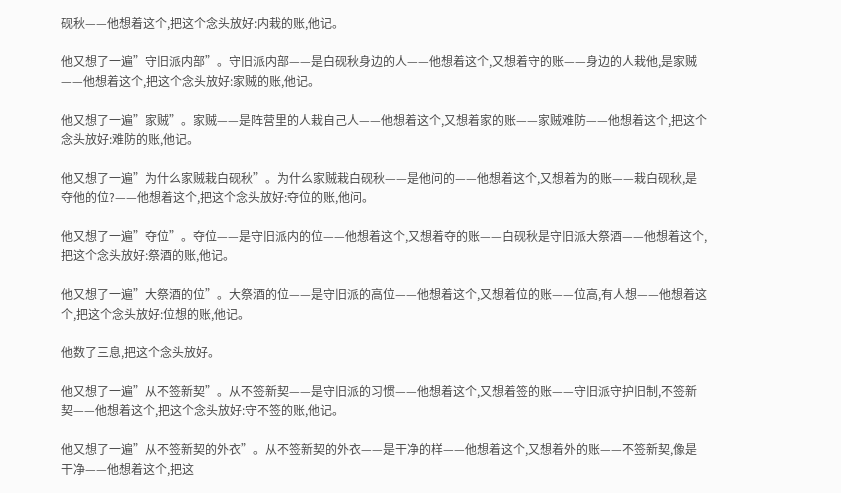砚秋——他想着这个,把这个念头放好:内栽的账,他记。

他又想了一遍”守旧派内部”。守旧派内部——是白砚秋身边的人——他想着这个,又想着守的账——身边的人栽他,是家贼——他想着这个,把这个念头放好:家贼的账,他记。

他又想了一遍”家贼”。家贼——是阵营里的人栽自己人——他想着这个,又想着家的账——家贼难防——他想着这个,把这个念头放好:难防的账,他记。

他又想了一遍”为什么家贼栽白砚秋”。为什么家贼栽白砚秋——是他问的——他想着这个,又想着为的账——栽白砚秋,是夺他的位?——他想着这个,把这个念头放好:夺位的账,他问。

他又想了一遍”夺位”。夺位——是守旧派内的位——他想着这个,又想着夺的账——白砚秋是守旧派大祭酒——他想着这个,把这个念头放好:祭酒的账,他记。

他又想了一遍”大祭酒的位”。大祭酒的位——是守旧派的高位——他想着这个,又想着位的账——位高,有人想——他想着这个,把这个念头放好:位想的账,他记。

他数了三息,把这个念头放好。

他又想了一遍”从不签新契”。从不签新契——是守旧派的习惯——他想着这个,又想着签的账——守旧派守护旧制,不签新契——他想着这个,把这个念头放好:守不签的账,他记。

他又想了一遍”从不签新契的外衣”。从不签新契的外衣——是干净的样——他想着这个,又想着外的账——不签新契,像是干净——他想着这个,把这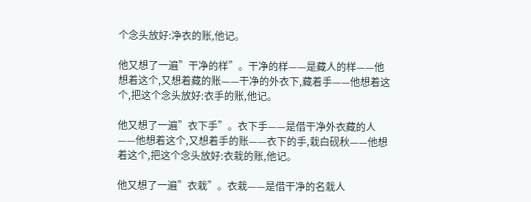个念头放好:净衣的账,他记。

他又想了一遍”干净的样”。干净的样——是藏人的样——他想着这个,又想着藏的账——干净的外衣下,藏着手——他想着这个,把这个念头放好:衣手的账,他记。

他又想了一遍”衣下手”。衣下手——是借干净外衣藏的人——他想着这个,又想着手的账——衣下的手,栽白砚秋——他想着这个,把这个念头放好:衣栽的账,他记。

他又想了一遍”衣栽”。衣栽——是借干净的名栽人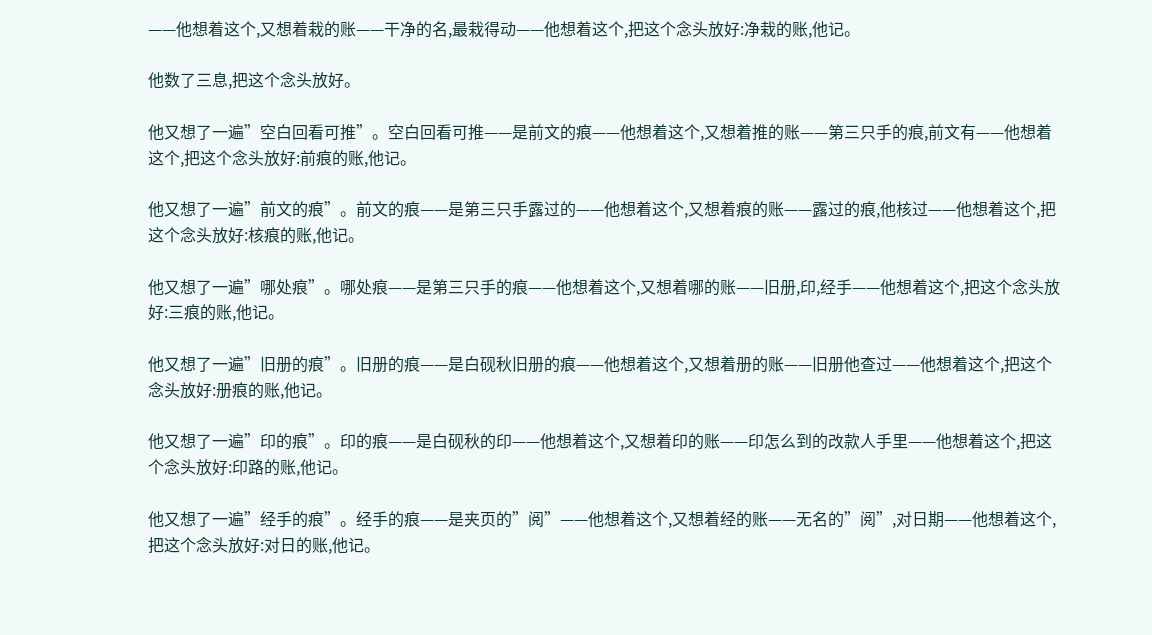——他想着这个,又想着栽的账——干净的名,最栽得动——他想着这个,把这个念头放好:净栽的账,他记。

他数了三息,把这个念头放好。

他又想了一遍”空白回看可推”。空白回看可推——是前文的痕——他想着这个,又想着推的账——第三只手的痕,前文有——他想着这个,把这个念头放好:前痕的账,他记。

他又想了一遍”前文的痕”。前文的痕——是第三只手露过的——他想着这个,又想着痕的账——露过的痕,他核过——他想着这个,把这个念头放好:核痕的账,他记。

他又想了一遍”哪处痕”。哪处痕——是第三只手的痕——他想着这个,又想着哪的账——旧册,印,经手——他想着这个,把这个念头放好:三痕的账,他记。

他又想了一遍”旧册的痕”。旧册的痕——是白砚秋旧册的痕——他想着这个,又想着册的账——旧册他查过——他想着这个,把这个念头放好:册痕的账,他记。

他又想了一遍”印的痕”。印的痕——是白砚秋的印——他想着这个,又想着印的账——印怎么到的改款人手里——他想着这个,把这个念头放好:印路的账,他记。

他又想了一遍”经手的痕”。经手的痕——是夹页的”阅”——他想着这个,又想着经的账——无名的”阅”,对日期——他想着这个,把这个念头放好:对日的账,他记。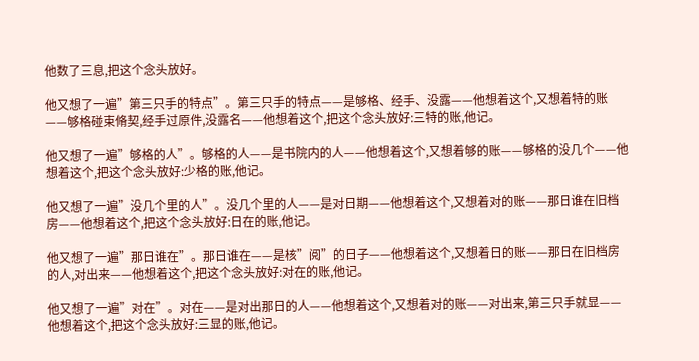他数了三息,把这个念头放好。

他又想了一遍”第三只手的特点”。第三只手的特点——是够格、经手、没露——他想着这个,又想着特的账——够格碰束脩契,经手过原件,没露名——他想着这个,把这个念头放好:三特的账,他记。

他又想了一遍”够格的人”。够格的人——是书院内的人——他想着这个,又想着够的账——够格的没几个——他想着这个,把这个念头放好:少格的账,他记。

他又想了一遍”没几个里的人”。没几个里的人——是对日期——他想着这个,又想着对的账——那日谁在旧档房——他想着这个,把这个念头放好:日在的账,他记。

他又想了一遍”那日谁在”。那日谁在——是核”阅”的日子——他想着这个,又想着日的账——那日在旧档房的人,对出来——他想着这个,把这个念头放好:对在的账,他记。

他又想了一遍”对在”。对在——是对出那日的人——他想着这个,又想着对的账——对出来,第三只手就显——他想着这个,把这个念头放好:三显的账,他记。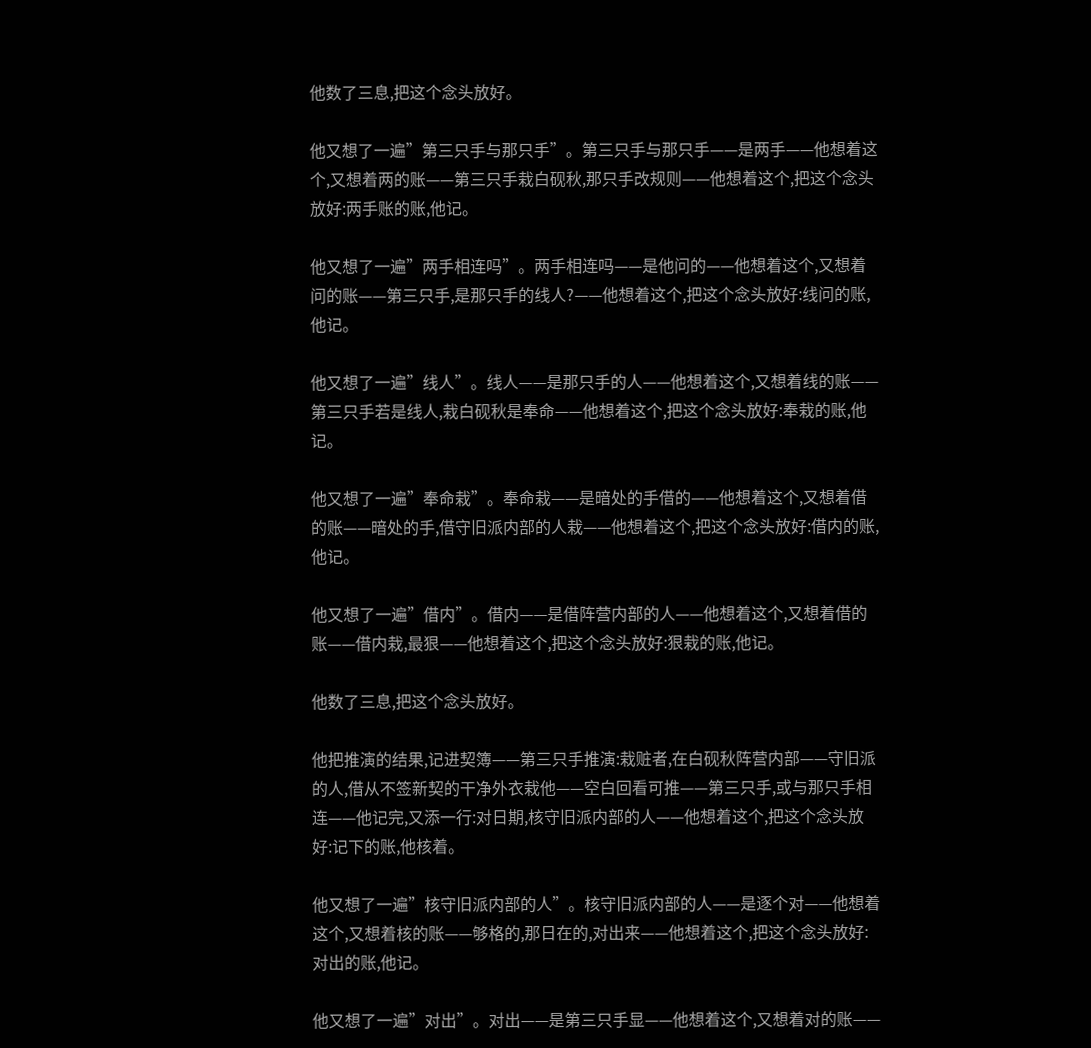他数了三息,把这个念头放好。

他又想了一遍”第三只手与那只手”。第三只手与那只手——是两手——他想着这个,又想着两的账——第三只手栽白砚秋,那只手改规则——他想着这个,把这个念头放好:两手账的账,他记。

他又想了一遍”两手相连吗”。两手相连吗——是他问的——他想着这个,又想着问的账——第三只手,是那只手的线人?——他想着这个,把这个念头放好:线问的账,他记。

他又想了一遍”线人”。线人——是那只手的人——他想着这个,又想着线的账——第三只手若是线人,栽白砚秋是奉命——他想着这个,把这个念头放好:奉栽的账,他记。

他又想了一遍”奉命栽”。奉命栽——是暗处的手借的——他想着这个,又想着借的账——暗处的手,借守旧派内部的人栽——他想着这个,把这个念头放好:借内的账,他记。

他又想了一遍”借内”。借内——是借阵营内部的人——他想着这个,又想着借的账——借内栽,最狠——他想着这个,把这个念头放好:狠栽的账,他记。

他数了三息,把这个念头放好。

他把推演的结果,记进契簿——第三只手推演:栽赃者,在白砚秋阵营内部——守旧派的人,借从不签新契的干净外衣栽他——空白回看可推——第三只手,或与那只手相连——他记完,又添一行:对日期,核守旧派内部的人——他想着这个,把这个念头放好:记下的账,他核着。

他又想了一遍”核守旧派内部的人”。核守旧派内部的人——是逐个对——他想着这个,又想着核的账——够格的,那日在的,对出来——他想着这个,把这个念头放好:对出的账,他记。

他又想了一遍”对出”。对出——是第三只手显——他想着这个,又想着对的账——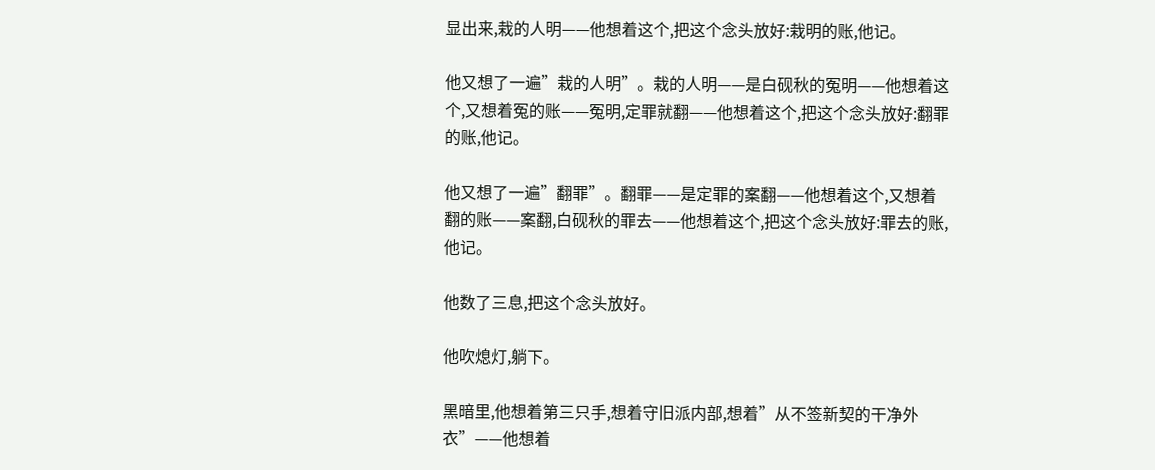显出来,栽的人明——他想着这个,把这个念头放好:栽明的账,他记。

他又想了一遍”栽的人明”。栽的人明——是白砚秋的冤明——他想着这个,又想着冤的账——冤明,定罪就翻——他想着这个,把这个念头放好:翻罪的账,他记。

他又想了一遍”翻罪”。翻罪——是定罪的案翻——他想着这个,又想着翻的账——案翻,白砚秋的罪去——他想着这个,把这个念头放好:罪去的账,他记。

他数了三息,把这个念头放好。

他吹熄灯,躺下。

黑暗里,他想着第三只手,想着守旧派内部,想着”从不签新契的干净外衣”——他想着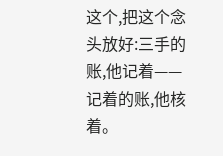这个,把这个念头放好:三手的账,他记着——记着的账,他核着。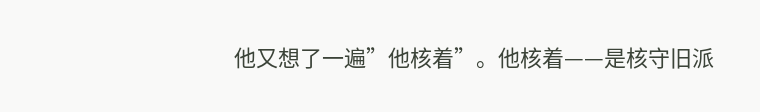他又想了一遍”他核着”。他核着——是核守旧派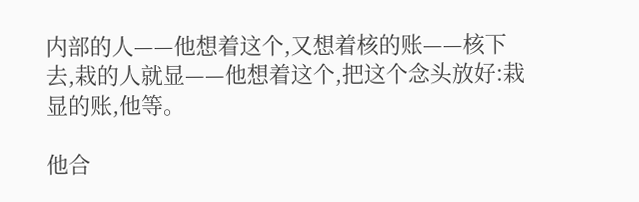内部的人——他想着这个,又想着核的账——核下去,栽的人就显——他想着这个,把这个念头放好:栽显的账,他等。

他合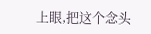上眼,把这个念头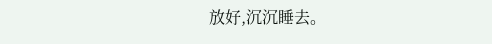放好,沉沉睡去。